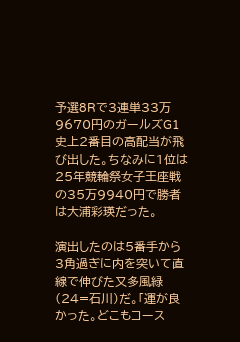予選8Rで3連単33万9670円のガールズG1史上2番目の高配当が飛び出した。ちなみに1位は25年競輪祭女子王座戦の35万9940円で勝者は大浦彩瑛だった。

演出したのは5番手から3角過ぎに内を突いて直線で伸びた又多風緑(24=石川)だ。「運が良かった。どこもコース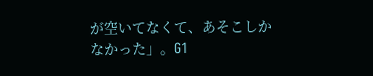が空いてなくて、あそこしかなかった」。G1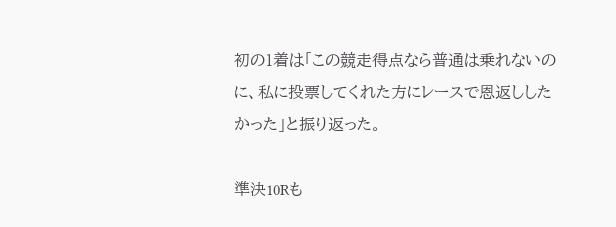初の1着は「この競走得点なら普通は乗れないのに、私に投票してくれた方にレースで恩返ししたかった」と振り返った。

準決10Rも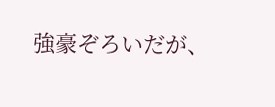強豪ぞろいだが、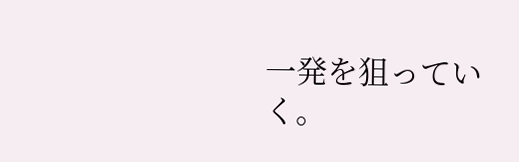一発を狙っていく。